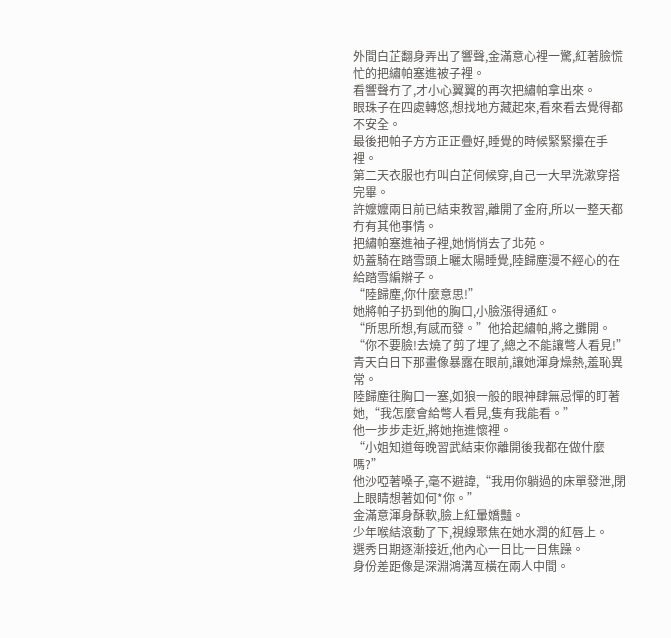外間白芷翻身弄出了響聲,金滿意心裡一驚,紅著臉慌忙的把繡帕塞進被子裡。
看響聲冇了,才小心翼翼的再次把繡帕拿出來。
眼珠子在四處轉悠,想找地方藏起來,看來看去覺得都不安全。
最後把帕子方方正正疊好,睡覺的時候緊緊攥在手裡。
第二天衣服也冇叫白芷伺候穿,自己一大早洗漱穿搭完畢。
許嬤嬤兩日前已結束教習,離開了金府,所以一整天都冇有其他事情。
把繡帕塞進袖子裡,她悄悄去了北苑。
奶蓋騎在踏雪頭上曬太陽睡覺,陸歸塵漫不經心的在給踏雪編辮子。
“陸歸塵,你什麼意思!”
她將帕子扔到他的胸口,小臉漲得通紅。
“所思所想,有感而發。”他拾起繡帕,將之攤開。
“你不要臉!去燒了剪了埋了,總之不能讓彆人看見!”
青天白日下那畫像暴露在眼前,讓她渾身燥熱,羞恥異常。
陸歸塵往胸口一塞,如狼一般的眼神肆無忌憚的盯著她,“我怎麼會給彆人看見,隻有我能看。”
他一步步走近,將她拖進懷裡。
“小姐知道每晚習武結束你離開後我都在做什麼嗎?”
他沙啞著嗓子,毫不避諱,“我用你躺過的床單發泄,閉上眼睛想著如何*你。”
金滿意渾身酥軟,臉上紅暈嬌豔。
少年喉結滾動了下,視線聚焦在她水潤的紅唇上。
選秀日期逐漸接近,他內心一日比一日焦躁。
身份差距像是深淵鴻溝亙橫在兩人中間。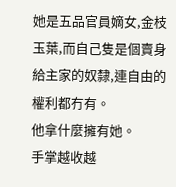她是五品官員嫡女,金枝玉葉,而自己隻是個賣身給主家的奴隸,連自由的權利都冇有。
他拿什麼擁有她。
手掌越收越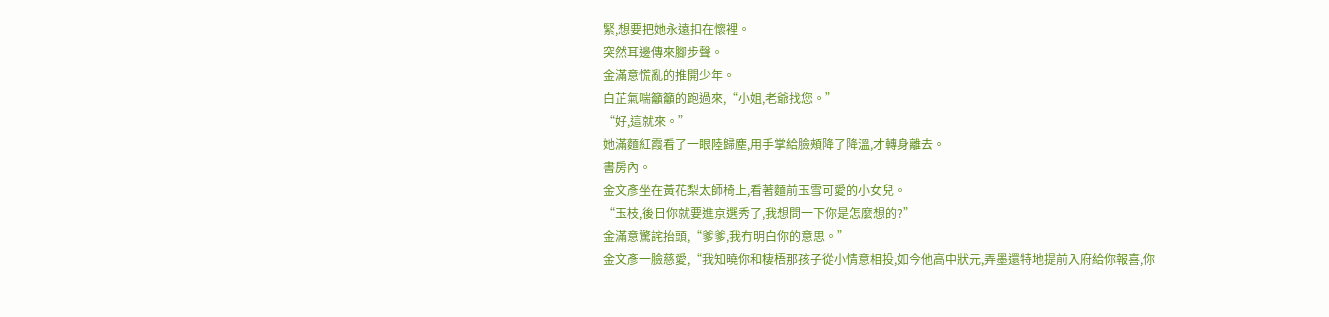緊,想要把她永遠扣在懷裡。
突然耳邊傳來腳步聲。
金滿意慌亂的推開少年。
白芷氣喘籲籲的跑過來,“小姐,老爺找您。”
“好,這就來。”
她滿麵紅霞看了一眼陸歸塵,用手掌給臉頰降了降溫,才轉身離去。
書房內。
金文彥坐在黃花梨太師椅上,看著麵前玉雪可愛的小女兒。
“玉枝,後日你就要進京選秀了,我想問一下你是怎麼想的?”
金滿意驚詫抬頭,“爹爹,我冇明白你的意思。”
金文彥一臉慈愛,“我知曉你和棲梧那孩子從小情意相投,如今他高中狀元,弄墨還特地提前入府給你報喜,你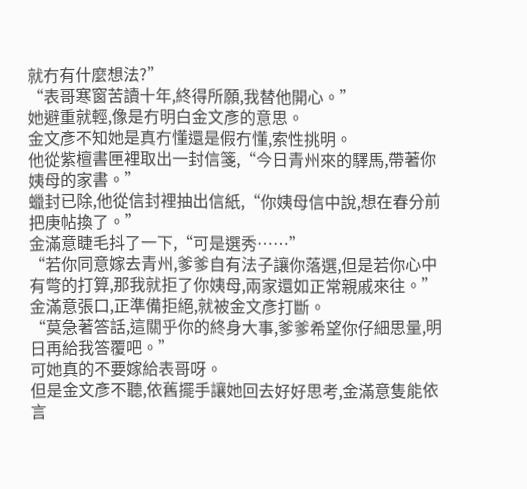就冇有什麼想法?”
“表哥寒窗苦讀十年,終得所願,我替他開心。”
她避重就輕,像是冇明白金文彥的意思。
金文彥不知她是真冇懂還是假冇懂,索性挑明。
他從紫檀書匣裡取出一封信箋,“今日青州來的驛馬,帶著你姨母的家書。”
蠟封已除,他從信封裡抽出信紙,“你姨母信中說,想在春分前把庚帖換了。”
金滿意睫毛抖了一下,“可是選秀……”
“若你同意嫁去青州,爹爹自有法子讓你落選,但是若你心中有彆的打算,那我就拒了你姨母,兩家還如正常親戚來往。”
金滿意張口,正準備拒絕,就被金文彥打斷。
“莫急著答話,這關乎你的終身大事,爹爹希望你仔細思量,明日再給我答覆吧。”
可她真的不要嫁給表哥呀。
但是金文彥不聽,依舊擺手讓她回去好好思考,金滿意隻能依言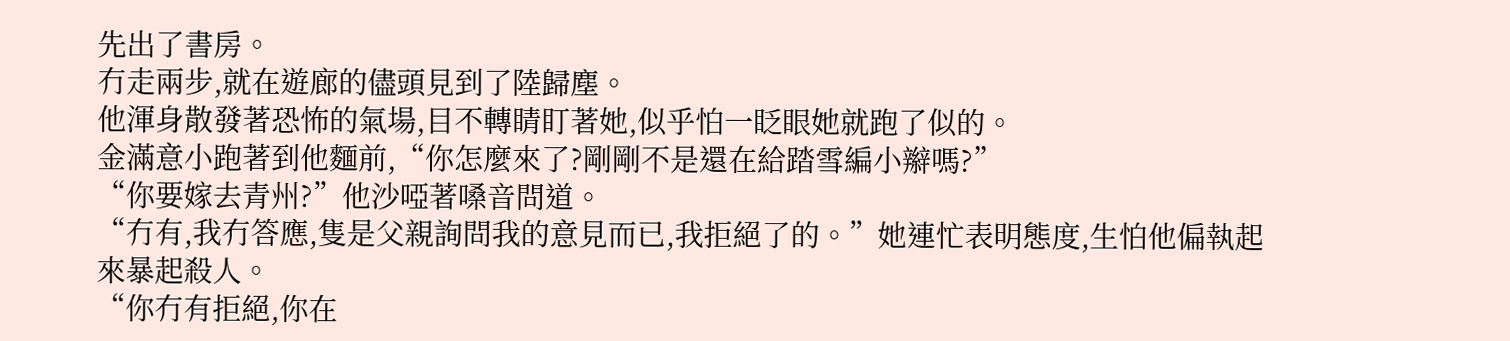先出了書房。
冇走兩步,就在遊廊的儘頭見到了陸歸塵。
他渾身散發著恐怖的氣場,目不轉睛盯著她,似乎怕一眨眼她就跑了似的。
金滿意小跑著到他麵前,“你怎麼來了?剛剛不是還在給踏雪編小辮嗎?”
“你要嫁去青州?”他沙啞著嗓音問道。
“冇有,我冇答應,隻是父親詢問我的意見而已,我拒絕了的。”她連忙表明態度,生怕他偏執起來暴起殺人。
“你冇有拒絕,你在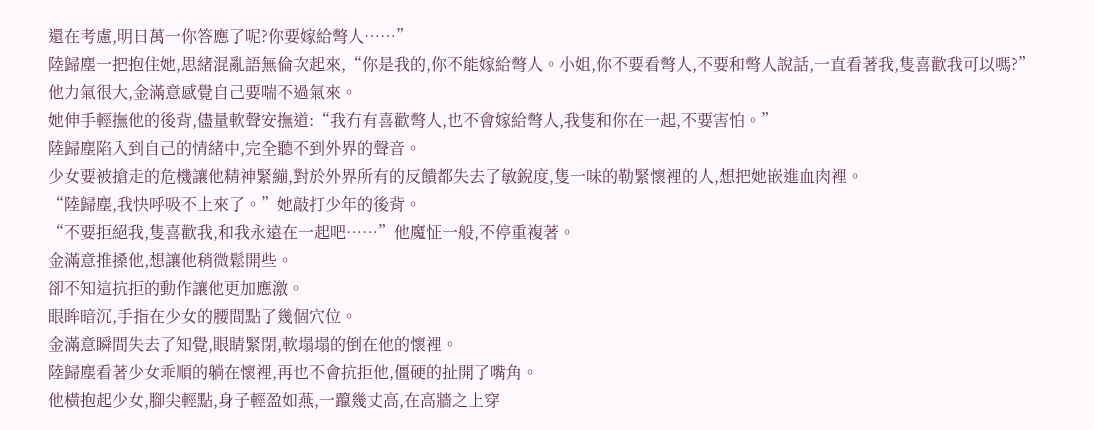還在考慮,明日萬一你答應了呢?你要嫁給彆人……”
陸歸塵一把抱住她,思緒混亂語無倫次起來,“你是我的,你不能嫁給彆人。小姐,你不要看彆人,不要和彆人說話,一直看著我,隻喜歡我可以嗎?”
他力氣很大,金滿意感覺自己要喘不過氣來。
她伸手輕撫他的後背,儘量軟聲安撫道:“我冇有喜歡彆人,也不會嫁給彆人,我隻和你在一起,不要害怕。”
陸歸塵陷入到自己的情緒中,完全聽不到外界的聲音。
少女要被搶走的危機讓他精神緊繃,對於外界所有的反饋都失去了敏銳度,隻一味的勒緊懷裡的人,想把她嵌進血肉裡。
“陸歸塵,我快呼吸不上來了。”她敲打少年的後背。
“不要拒絕我,隻喜歡我,和我永遠在一起吧……”他魔怔一般,不停重複著。
金滿意推搡他,想讓他稍微鬆開些。
卻不知這抗拒的動作讓他更加應激。
眼眸暗沉,手指在少女的腰間點了幾個穴位。
金滿意瞬間失去了知覺,眼睛緊閉,軟塌塌的倒在他的懷裡。
陸歸塵看著少女乖順的躺在懷裡,再也不會抗拒他,僵硬的扯開了嘴角。
他橫抱起少女,腳尖輕點,身子輕盈如燕,一躥幾丈高,在高牆之上穿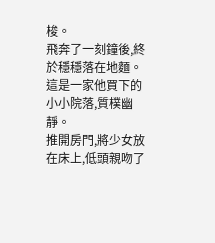梭。
飛奔了一刻鐘後,終於穩穩落在地麵。
這是一家他買下的小小院落,質樸幽靜。
推開房門,將少女放在床上,低頭親吻了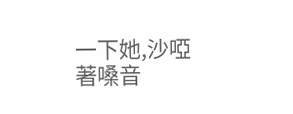一下她,沙啞著嗓音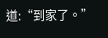道:“到家了。”